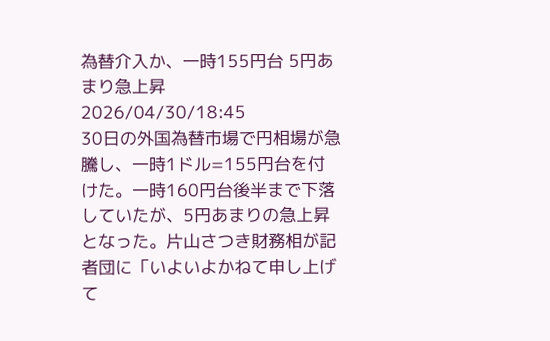為替介入か、一時155円台 5円あまり急上昇
2026/04/30/18:45
30日の外国為替市場で円相場が急騰し、一時1ドル=155円台を付けた。一時160円台後半まで下落していたが、5円あまりの急上昇となった。片山さつき財務相が記者団に「いよいよかねて申し上げて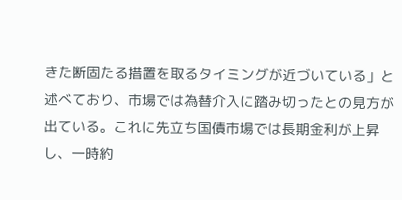きた断固たる措置を取るタイミングが近づいている」と述べており、市場では為替介入に踏み切ったとの見方が出ている。これに先立ち国債市場では長期金利が上昇し、一時約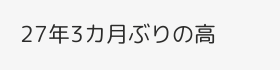27年3カ月ぶりの高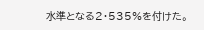水準となる2・535%を付けた。